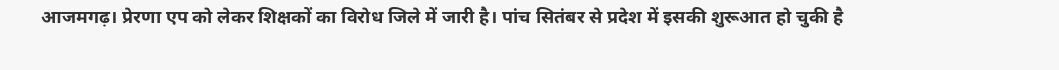आजमगढ़। प्रेरणा एप को लेकर शिक्षकों का विरोध जिले में जारी है। पांच सितंबर से प्रदेश में इसकी शुरूआत हो चुकी है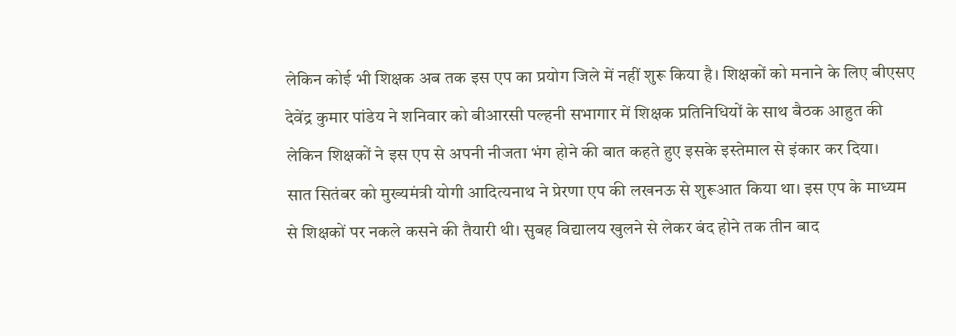लेकिन कोई भी शिक्षक अब तक इस एप का प्रयोग जिले में नहीं शुरू किया है। शिक्षकों को मनाने के लिए बीएसए देवेंद्र कुमार पांडेय ने शनिवार को बीआरसी पल्हनी सभागार में शिक्षक प्रतिनिधियों के साथ बैठक आहुत की लेकिन शिक्षकों ने इस एप से अपनी नीजता भंग होने की बात कहते हुए इसके इस्तेमाल से इंकार कर दिया।
सात सितंबर को मुख्यमंत्री योगी आदित्यनाथ ने प्रेरणा एप की लखनऊ से शुरूआत किया था। इस एप के माध्यम से शिक्षकों पर नकले कसने की तैयारी थी। सुबह विद्यालय खुलने से लेकर बंद होने तक तीन बाद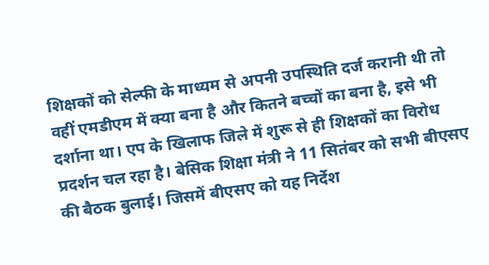शिक्षकों को सेल्फी के माध्यम से अपनी उपस्थिति दर्ज करानी थी तो वहीं एमडीएम में क्या बना है और कितने बच्चों का बना है, इसे भी दर्शाना था। एप के खिलाफ जिले में शुरू से ही शिक्षकों का विरोध प्रदर्शन चल रहा है। बेसिक शिक्षा मंत्री ने 11 सितंबर को सभी बीएसए की बैठक बुलाई। जिसमें बीएसए को यह निर्देश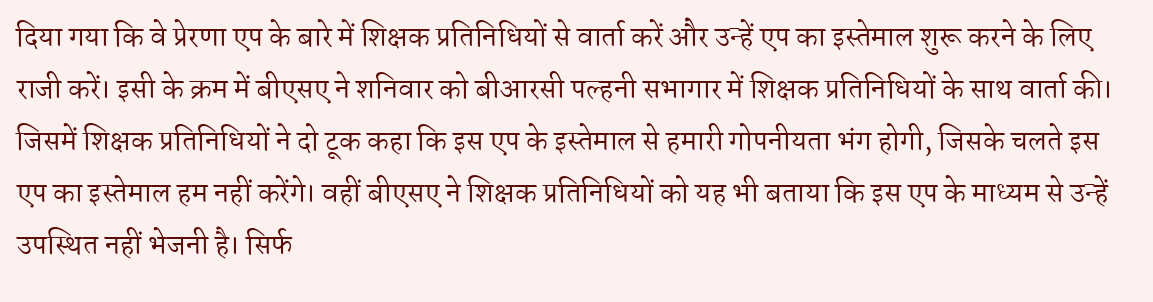दिया गया कि वे प्रेरणा एप के बारे में शिक्षक प्रतिनिधियों से वार्ता करें और उन्हें एप का इस्तेमाल शुरू करने के लिए राजी करें। इसी के क्रम में बीएसए ने शनिवार को बीआरसी पल्हनी सभागार में शिक्षक प्रतिनिधियों के साथ वार्ता की। जिसमें शिक्षक प्रतिनिधियों ने दो टूक कहा कि इस एप के इस्तेमाल से हमारी गोपनीयता भंग होगी, जिसके चलते इस एप का इस्तेमाल हम नहीं करेंगे। वहीं बीएसए ने शिक्षक प्रतिनिधियों को यह भी बताया कि इस एप के माध्यम से उन्हें उपस्थित नहीं भेजनी है। सिर्फ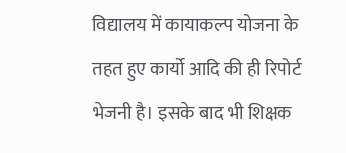विद्यालय में कायाकल्प योजना के तहत हुए कार्यो आदि की ही रिपोर्ट भेजनी है। इसके बाद भी शिक्षक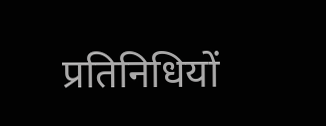प्रतिनिधियों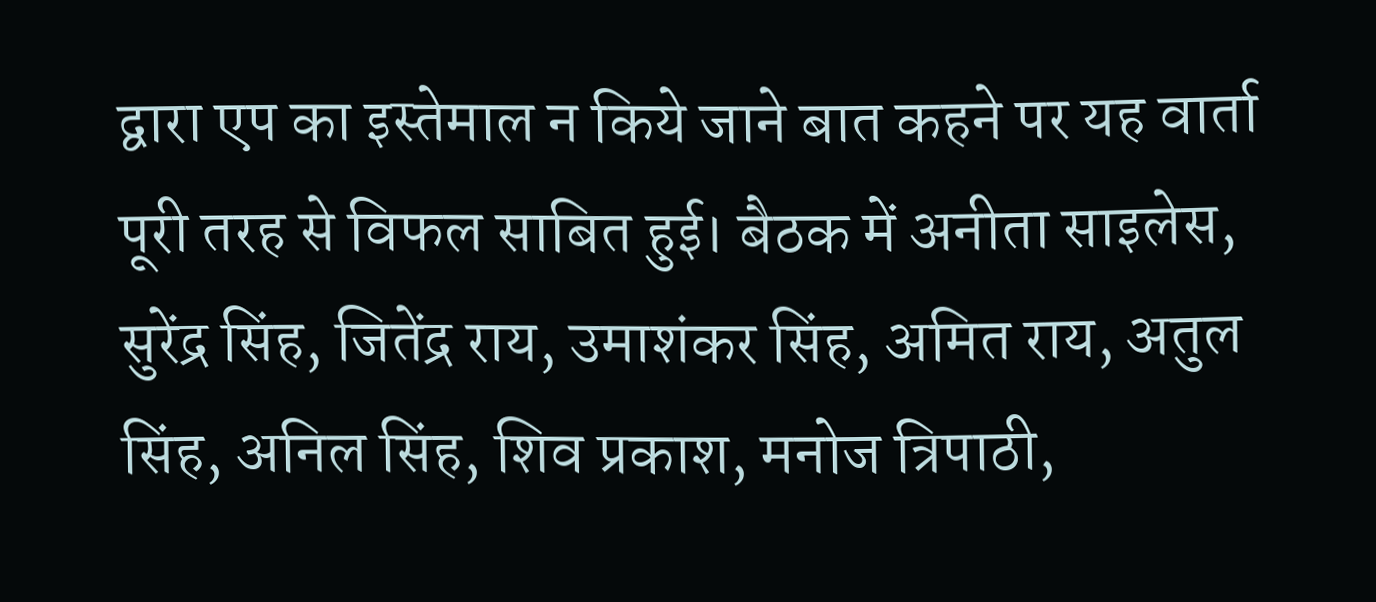द्वारा एप का इस्तेमाल न किये जाने बात कहने पर यह वार्ता पूरी तरह से विफल साबित हुई। बैठक में अनीता साइलेस, सुरेंद्र सिंह, जितेंद्र राय, उमाशंकर सिंह, अमित राय, अतुल सिंह, अनिल सिंह, शिव प्रकाश, मनोज त्रिपाठी,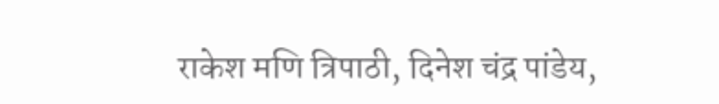राकेश मणि त्रिपाठी, दिनेश चंद्र पांडेय,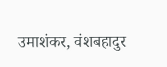उमाशंकर, वंशबहादुर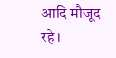आदि मौजूद रहे।